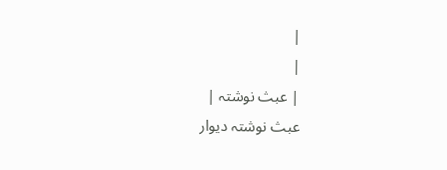|
|
| عبث نوشتہ |
عبث نوشتہ ديوار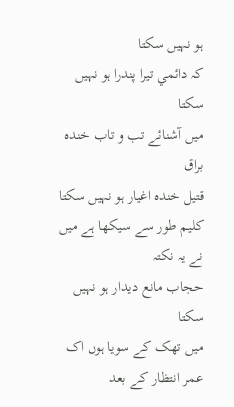ہو نہيں سکتا
کہ دائمي تيرا پندرا ہو نہيں سکتا
ميں آشنائے تب و تاب خندہ براق
قتيل خندہ اغيار ہو نہيں سکتا
کليم طور سے سيکھا ہے ميں نے يہ نکتہ
حجاب مانع ديدار ہو نہيں سکتا
ميں تھک کے سويا ہوں اک عمر انتظار کے بعد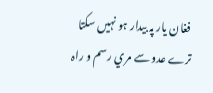فغان يار پہ بيدار ہو نہيں سکتا
ترے عدو سے مري رسم و راہ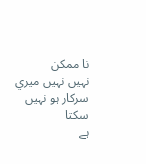نا ممکن
نہيں نہيں ميري سرکار ہو نہيں سکتا
ہے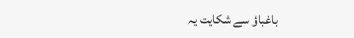باغباؤ سے شکايت يہ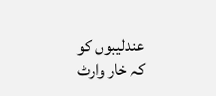عندليبوں کو
کہ خار وارٹ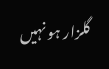گلزار ہو نہيں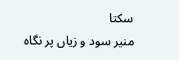سکتا
منير سود و زياں پر نگاہ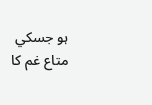ہو جسکي
متاع غم کا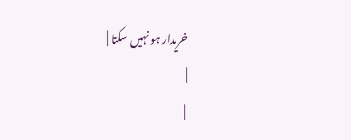خريدار ہو نہيں سکتا |
|
 |